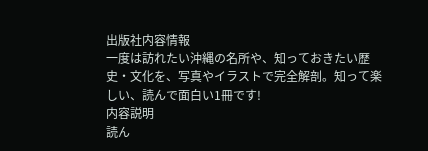出版社内容情報
一度は訪れたい沖縄の名所や、知っておきたい歴史・文化を、写真やイラストで完全解剖。知って楽しい、読んで面白い1冊です!
内容説明
読ん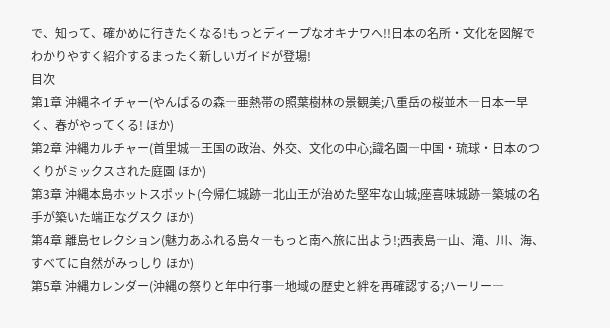で、知って、確かめに行きたくなる!もっとディープなオキナワへ!!日本の名所・文化を図解でわかりやすく紹介するまったく新しいガイドが登場!
目次
第1章 沖縄ネイチャー(やんばるの森―亜熱帯の照葉樹林の景観美;八重岳の桜並木―日本一早く、春がやってくる! ほか)
第2章 沖縄カルチャー(首里城―王国の政治、外交、文化の中心;識名園―中国・琉球・日本のつくりがミックスされた庭園 ほか)
第3章 沖縄本島ホットスポット(今帰仁城跡―北山王が治めた堅牢な山城;座喜味城跡―築城の名手が築いた端正なグスク ほか)
第4章 離島セレクション(魅力あふれる島々―もっと南へ旅に出よう!;西表島―山、滝、川、海、すべてに自然がみっしり ほか)
第5章 沖縄カレンダー(沖縄の祭りと年中行事―地域の歴史と絆を再確認する;ハーリー―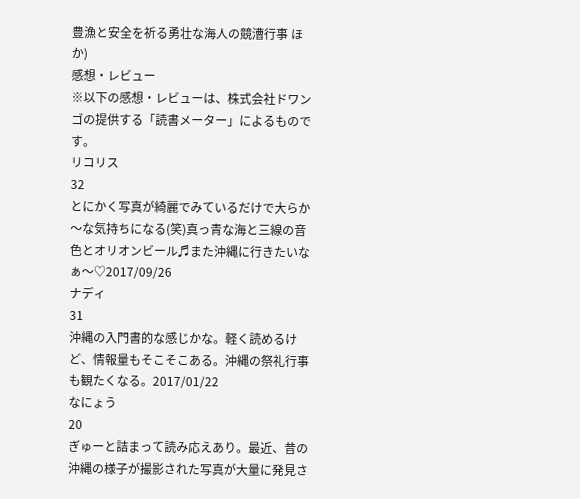豊漁と安全を祈る勇壮な海人の競漕行事 ほか)
感想・レビュー
※以下の感想・レビューは、株式会社ドワンゴの提供する「読書メーター」によるものです。
リコリス
32
とにかく写真が綺麗でみているだけで大らか〜な気持ちになる(笑)真っ青な海と三線の音色とオリオンビール♬また沖縄に行きたいなぁ〜♡2017/09/26
ナディ
31
沖縄の入門書的な感じかな。軽く読めるけど、情報量もそこそこある。沖縄の祭礼行事も観たくなる。2017/01/22
なにょう
20
ぎゅーと詰まって読み応えあり。最近、昔の沖縄の様子が撮影された写真が大量に発見さ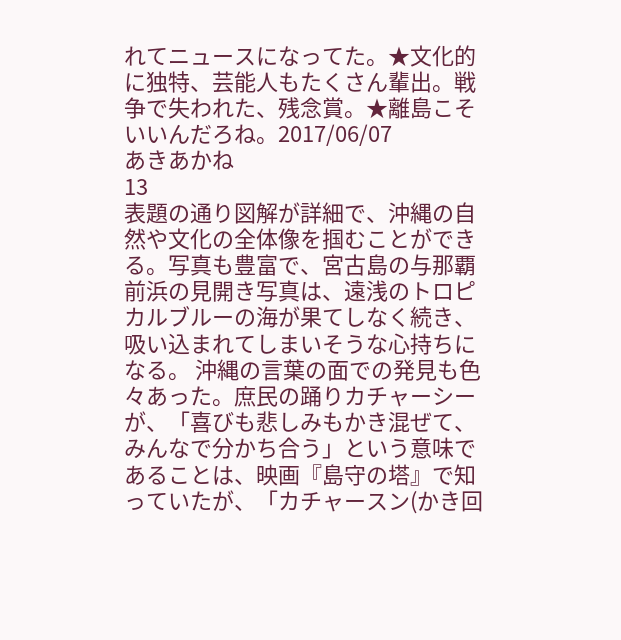れてニュースになってた。★文化的に独特、芸能人もたくさん輩出。戦争で失われた、残念賞。★離島こそいいんだろね。2017/06/07
あきあかね
13
表題の通り図解が詳細で、沖縄の自然や文化の全体像を掴むことができる。写真も豊富で、宮古島の与那覇前浜の見開き写真は、遠浅のトロピカルブルーの海が果てしなく続き、吸い込まれてしまいそうな心持ちになる。 沖縄の言葉の面での発見も色々あった。庶民の踊りカチャーシーが、「喜びも悲しみもかき混ぜて、みんなで分かち合う」という意味であることは、映画『島守の塔』で知っていたが、「カチャースン(かき回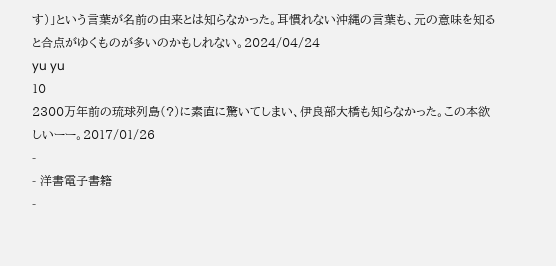す)」という言葉が名前の由来とは知らなかった。耳慣れない沖縄の言葉も、元の意味を知ると合点がゆくものが多いのかもしれない。2024/04/24
yu yu
10
2300万年前の琉球列島(?)に素直に驚いてしまい、伊良部大橋も知らなかった。この本欲しいーー。2017/01/26
-
- 洋書電子書籍
-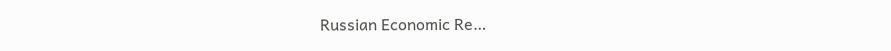Russian Economic Re…